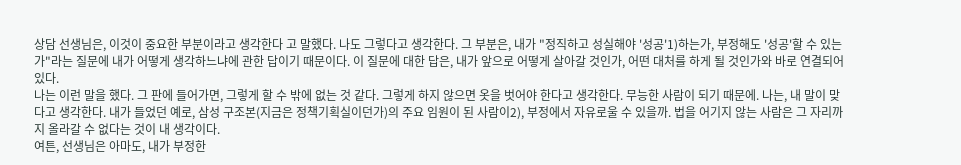상담 선생님은, 이것이 중요한 부분이라고 생각한다 고 말했다. 나도 그렇다고 생각한다. 그 부분은, 내가 "정직하고 성실해야 '성공'1)하는가, 부정해도 '성공'할 수 있는가"라는 질문에 내가 어떻게 생각하느냐에 관한 답이기 때문이다. 이 질문에 대한 답은, 내가 앞으로 어떻게 살아갈 것인가, 어떤 대처를 하게 될 것인가와 바로 연결되어 있다.
나는 이런 말을 했다. 그 판에 들어가면, 그렇게 할 수 밖에 없는 것 같다. 그렇게 하지 않으면 옷을 벗어야 한다고 생각한다. 무능한 사람이 되기 때문에. 나는, 내 말이 맞다고 생각한다. 내가 들었던 예로, 삼성 구조본(지금은 정책기획실이던가)의 주요 임원이 된 사람이2), 부정에서 자유로울 수 있을까. 법을 어기지 않는 사람은 그 자리까지 올라갈 수 없다는 것이 내 생각이다.
여튼, 선생님은 아마도, 내가 부정한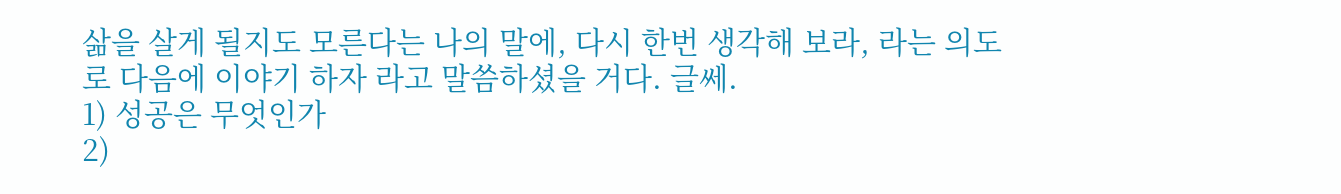삶을 살게 될지도 모른다는 나의 말에, 다시 한번 생각해 보라, 라는 의도로 다음에 이야기 하자 라고 말씀하셨을 거다. 글쎄.
1) 성공은 무엇인가
2)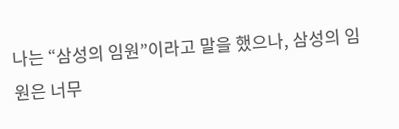나는 “삼성의 임원”이라고 말을 했으나, 삼성의 임원은 너무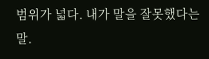범위가 넓다. 내가 말을 잘못했다는 말.